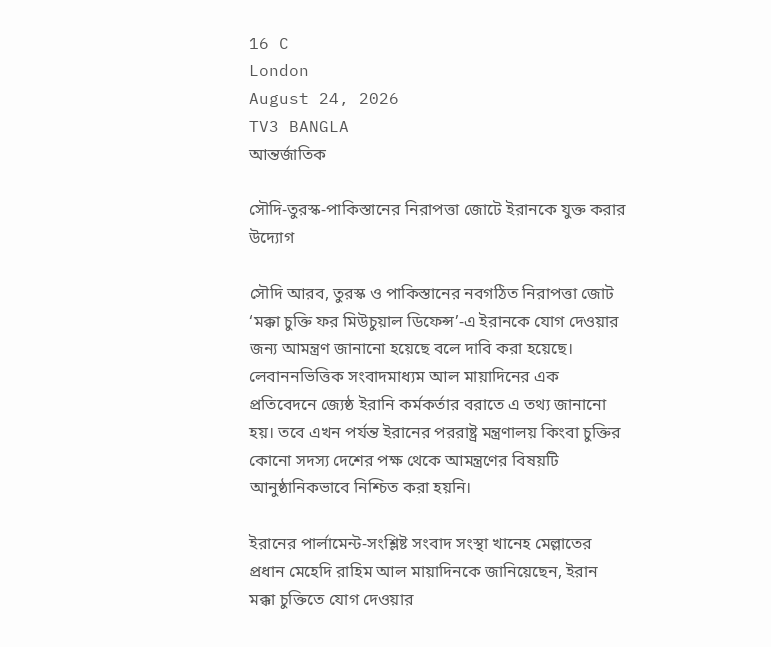16 C
London
August 24, 2026
TV3 BANGLA
আন্তর্জাতিক

সৌদি-তুরস্ক-পাকিস্তানের নিরাপত্তা জোটে ইরানকে যুক্ত করার উদ্যোগ

সৌদি আরব, তুরস্ক ও পাকিস্তানের নবগঠিত নিরাপত্তা জোট ‘মক্কা চুক্তি ফর মিউচুয়াল ডিফেন্স’-এ ইরানকে যোগ দেওয়ার জন্য আমন্ত্রণ জানানো হয়েছে বলে দাবি করা হয়েছে। লেবাননভিত্তিক সংবাদমাধ্যম আল মায়াদিনের এক প্রতিবেদনে জ্যেষ্ঠ ইরানি কর্মকর্তার বরাতে এ তথ্য জানানো হয়। তবে এখন পর্যন্ত ইরানের পররাষ্ট্র মন্ত্রণালয় কিংবা চুক্তির কোনো সদস্য দেশের পক্ষ থেকে আমন্ত্রণের বিষয়টি আনুষ্ঠানিকভাবে নিশ্চিত করা হয়নি।

ইরানের পার্লামেন্ট-সংশ্লিষ্ট সংবাদ সংস্থা খানেহ মেল্লাতের প্রধান মেহেদি রাহিম আল মায়াদিনকে জানিয়েছেন, ইরান মক্কা চুক্তিতে যোগ দেওয়ার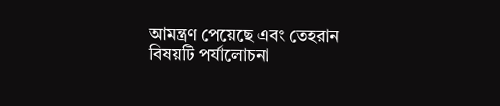আমন্ত্রণ পেয়েছে এবং তেহরান বিষয়টি পর্যালোচনা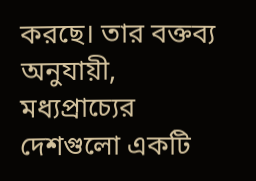করছে। তার বক্তব্য অনুযায়ী, মধ্যপ্রাচ্যের দেশগুলো একটি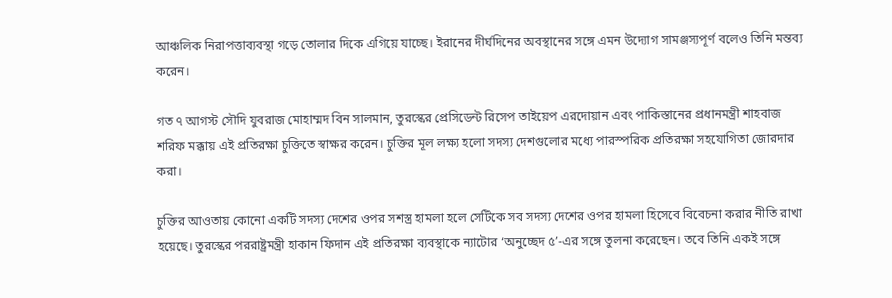আঞ্চলিক নিরাপত্তাব্যবস্থা গড়ে তোলার দিকে এগিয়ে যাচ্ছে। ইরানের দীর্ঘদিনের অবস্থানের সঙ্গে এমন উদ্যোগ সামঞ্জস্যপূর্ণ বলেও তিনি মন্তব্য করেন।

গত ৭ আগস্ট সৌদি যুবরাজ মোহাম্মদ বিন সালমান, তুরস্কের প্রেসিডেন্ট রিসেপ তাইয়েপ এরদোয়ান এবং পাকিস্তানের প্রধানমন্ত্রী শাহবাজ শরিফ মক্কায় এই প্রতিরক্ষা চুক্তিতে স্বাক্ষর করেন। চুক্তির মূল লক্ষ্য হলো সদস্য দেশগুলোর মধ্যে পারস্পরিক প্রতিরক্ষা সহযোগিতা জোরদার করা।

চুক্তির আওতায় কোনো একটি সদস্য দেশের ওপর সশস্ত্র হামলা হলে সেটিকে সব সদস্য দেশের ওপর হামলা হিসেবে বিবেচনা করার নীতি রাখা হয়েছে। তুরস্কের পররাষ্ট্রমন্ত্রী হাকান ফিদান এই প্রতিরক্ষা ব্যবস্থাকে ন্যাটোর ‘অনুচ্ছেদ ৫’-এর সঙ্গে তুলনা করেছেন। তবে তিনি একই সঙ্গে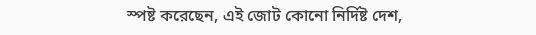স্পষ্ট করেছেন, এই জোট কোনো নির্দিষ্ট দেশ,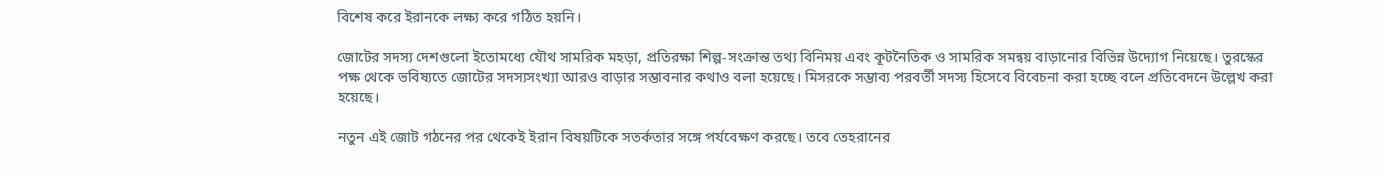বিশেষ করে ইরানকে লক্ষ্য করে গঠিত হয়নি।

জোটের সদস্য দেশগুলো ইতোমধ্যে যৌথ সামরিক মহড়া, প্রতিরক্ষা শিল্প-সংক্রান্ত তথ্য বিনিময় এবং কূটনৈতিক ও সামরিক সমন্বয় বাড়ানোর বিভিন্ন উদ্যোগ নিয়েছে। তুরস্কের পক্ষ থেকে ভবিষ্যতে জোটের সদস্যসংখ্যা আরও বাড়ার সম্ভাবনার কথাও বলা হয়েছে। মিসরকে সম্ভাব্য পরবর্তী সদস্য হিসেবে বিবেচনা করা হচ্ছে বলে প্রতিবেদনে উল্লেখ করা হয়েছে।

নতুন এই জোট গঠনের পর থেকেই ইরান বিষয়টিকে সতর্কতার সঙ্গে পর্যবেক্ষণ করছে। তবে তেহরানের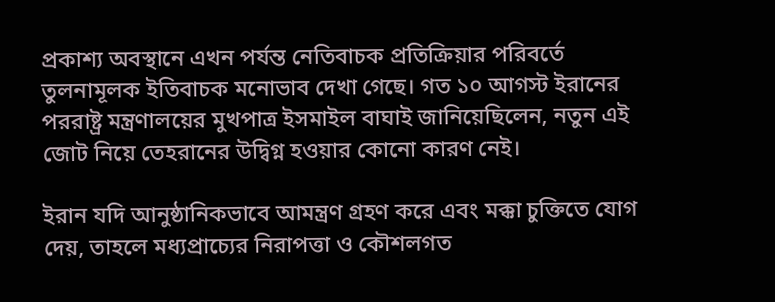প্রকাশ্য অবস্থানে এখন পর্যন্ত নেতিবাচক প্রতিক্রিয়ার পরিবর্তে তুলনামূলক ইতিবাচক মনোভাব দেখা গেছে। গত ১০ আগস্ট ইরানের পররাষ্ট্র মন্ত্রণালয়ের মুখপাত্র ইসমাইল বাঘাই জানিয়েছিলেন, নতুন এই জোট নিয়ে তেহরানের উদ্বিগ্ন হওয়ার কোনো কারণ নেই।

ইরান যদি আনুষ্ঠানিকভাবে আমন্ত্রণ গ্রহণ করে এবং মক্কা চুক্তিতে যোগ দেয়, তাহলে মধ্যপ্রাচ্যের নিরাপত্তা ও কৌশলগত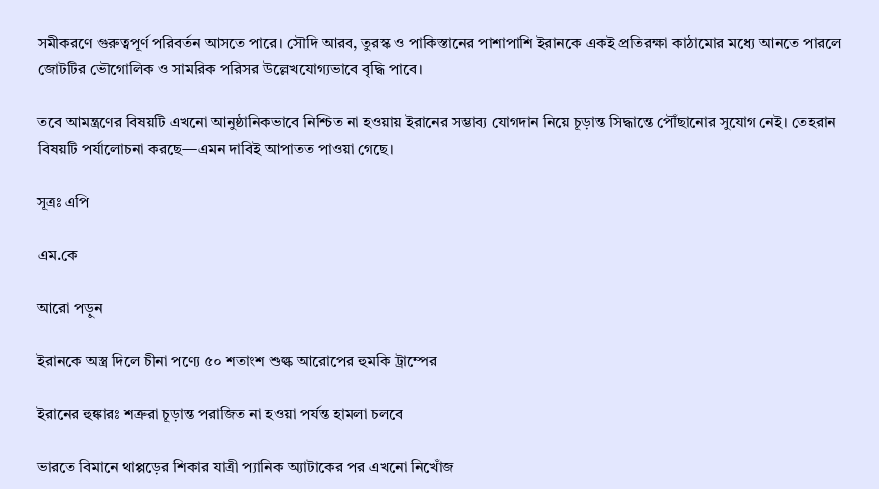সমীকরণে গুরুত্বপূর্ণ পরিবর্তন আসতে পারে। সৌদি আরব, তুরস্ক ও পাকিস্তানের পাশাপাশি ইরানকে একই প্রতিরক্ষা কাঠামোর মধ্যে আনতে পারলে জোটটির ভৌগোলিক ও সামরিক পরিসর উল্লেখযোগ্যভাবে বৃদ্ধি পাবে।

তবে আমন্ত্রণের বিষয়টি এখনো আনুষ্ঠানিকভাবে নিশ্চিত না হওয়ায় ইরানের সম্ভাব্য যোগদান নিয়ে চূড়ান্ত সিদ্ধান্তে পৌঁছানোর সুযোগ নেই। তেহরান বিষয়টি পর্যালোচনা করছে—এমন দাবিই আপাতত পাওয়া গেছে।

সূত্রঃ এপি

এম.কে

আরো পড়ুন

ইরানকে অস্ত্র দিলে চীনা পণ্যে ৫০ শতাংশ শুল্ক আরোপের হুমকি ট্রাম্পের

ইরানের হুঙ্কারঃ শত্রুরা চূড়ান্ত পরাজিত না হওয়া পর্যন্ত হামলা চলবে

ভারতে বিমানে থাপ্পড়ের শিকার যাত্রী প্যানিক অ্যাটাকের পর এখনো নিখোঁজ